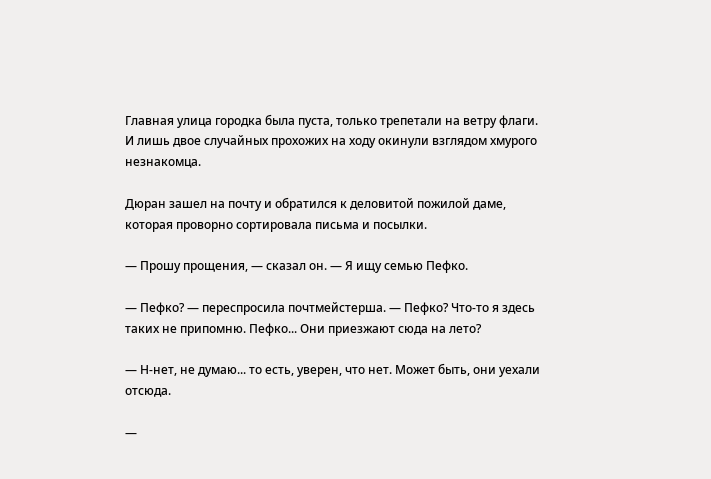Главная улица городка была пуста, только трепетали на ветру флаги. И лишь двое случайных прохожих на ходу окинули взглядом хмурого незнакомца.

Дюран зашел на почту и обратился к деловитой пожилой даме, которая проворно сортировала письма и посылки.

— Прошу прощения, — сказал он. — Я ищу семью Пефко.

— Пефко? — переспросила почтмейстерша. — Пефко? Что-то я здесь таких не припомню. Пефко... Они приезжают сюда на лето?

— Н-нет, не думаю... то есть, уверен, что нет. Может быть, они уехали отсюда.

—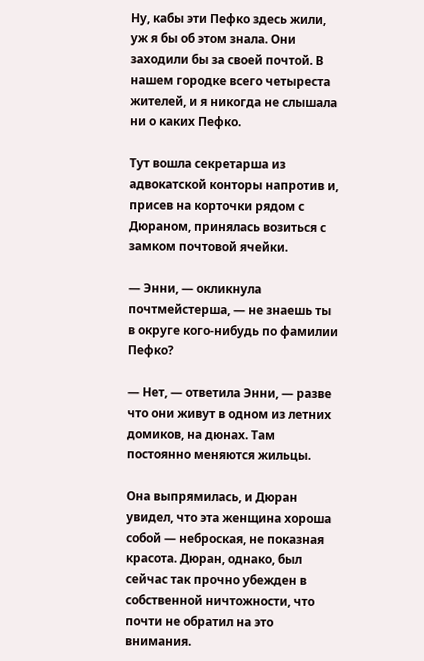Ну, кабы эти Пефко здесь жили, уж я бы об этом знала. Они заходили бы за своей почтой. В нашем городке всего четыреста жителей, и я никогда не слышала ни о каких Пефко.

Тут вошла секретарша из адвокатской конторы напротив и, присев на корточки рядом с Дюраном, принялась возиться с замком почтовой ячейки.

— Энни, — окликнула почтмейстерша, — не знаешь ты в округе кого-нибудь по фамилии Пефко?

— Нет, — ответила Энни, — разве что они живут в одном из летних домиков, на дюнах. Там постоянно меняются жильцы.

Она выпрямилась, и Дюран увидел, что эта женщина хороша собой — неброская, не показная красота. Дюран, однако, был сейчас так прочно убежден в собственной ничтожности, что почти не обратил на это внимания.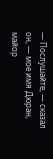— Послушайте, — сказал он, — мое имя Дюран, майор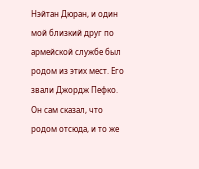Нэйтан Дюран, и один мой близкий друг по армейской службе был родом из этих мест. Его звали Джордж Пефко. Он сам сказал, что родом отсюда, и то же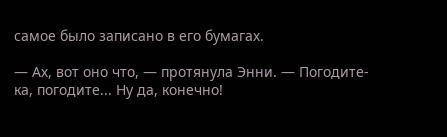самое было записано в его бумагах.

— Ах, вот оно что, — протянула Энни. — Погодите-ка, погодите... Ну да, конечно!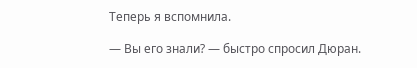Теперь я вспомнила.

— Вы его знали? — быстро спросил Дюран.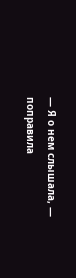— Я о нем слышала, — поправила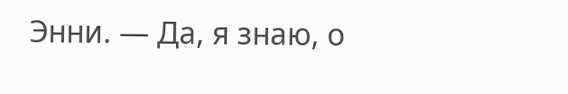Энни. — Да, я знаю, о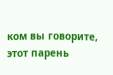ком вы говорите, этот парень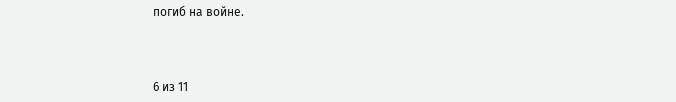погиб на войне.



6 из 11